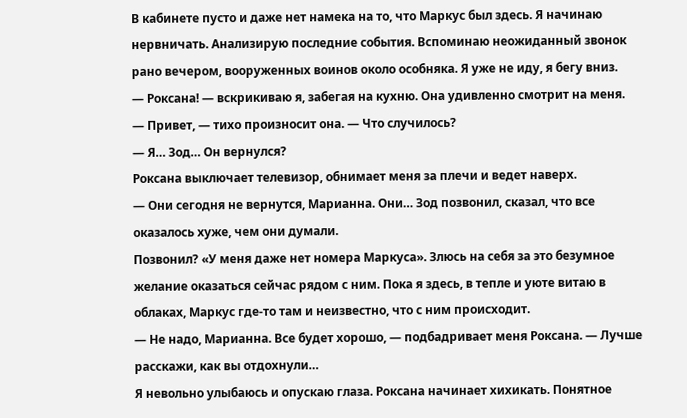В кабинете пусто и даже нет намека на то, что Маркус был здесь. Я начинаю нервничать. Анализирую последние события. Вспоминаю неожиданный звонок рано вечером, вооруженных воинов около особняка. Я уже не иду, я бегу вниз.
— Роксана! — вскрикиваю я, забегая на кухню. Она удивленно смотрит на меня.
— Привет, — тихо произносит она. — Что случилось?
— Я… Зод… Он вернулся?
Роксана выключает телевизор, обнимает меня за плечи и ведет наверх.
— Они сегодня не вернутся, Марианна. Они… Зод позвонил, сказал, что все оказалось хуже, чем они думали.
Позвонил? «У меня даже нет номера Маркуса». Злюсь на себя за это безумное желание оказаться сейчас рядом с ним. Пока я здесь, в тепле и уюте витаю в облаках, Маркус где-то там и неизвестно, что с ним происходит.
— Не надо, Марианна. Все будет хорошо, — подбадривает меня Роксана. — Лучше расскажи, как вы отдохнули…
Я невольно улыбаюсь и опускаю глаза. Роксана начинает хихикать. Понятное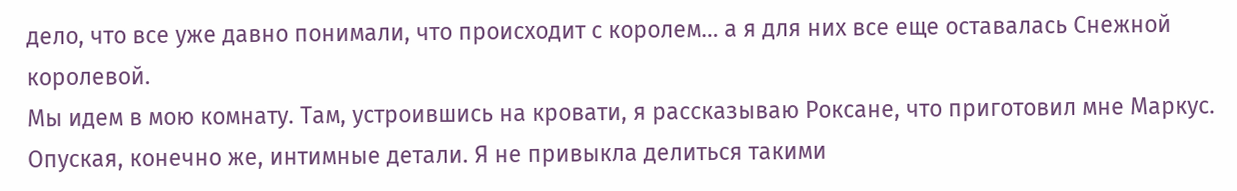дело, что все уже давно понимали, что происходит с королем… а я для них все еще оставалась Снежной королевой.
Мы идем в мою комнату. Там, устроившись на кровати, я рассказываю Роксане, что приготовил мне Маркус. Опуская, конечно же, интимные детали. Я не привыкла делиться такими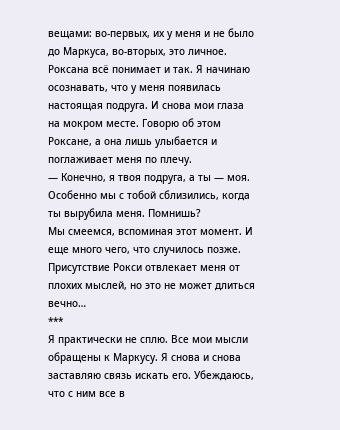вещами: во-первых, их у меня и не было до Маркуса, во-вторых, это личное. Роксана всё понимает и так. Я начинаю осознавать, что у меня появилась настоящая подруга. И снова мои глаза на мокром месте. Говорю об этом Роксане, а она лишь улыбается и поглаживает меня по плечу.
— Конечно, я твоя подруга, а ты — моя. Особенно мы с тобой сблизились, когда ты вырубила меня. Помнишь?
Мы смеемся, вспоминая этот момент. И еще много чего, что случилось позже. Присутствие Рокси отвлекает меня от плохих мыслей, но это не может длиться вечно…
***
Я практически не сплю. Все мои мысли обращены к Маркусу. Я снова и снова заставляю связь искать его. Убеждаюсь, что с ним все в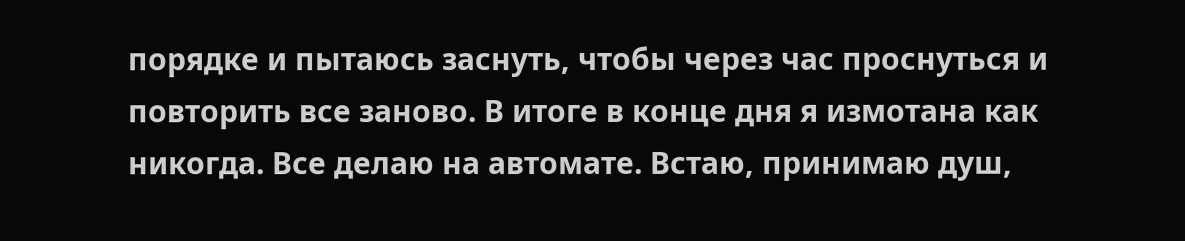порядке и пытаюсь заснуть, чтобы через час проснуться и повторить все заново. В итоге в конце дня я измотана как никогда. Все делаю на автомате. Встаю, принимаю душ,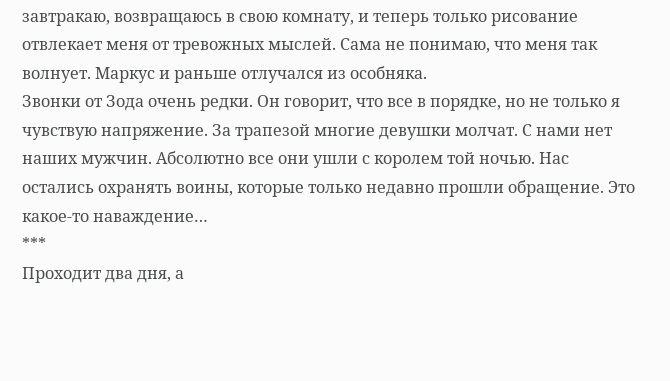завтракаю, возвращаюсь в свою комнату, и теперь только рисование отвлекает меня от тревожных мыслей. Сама не понимаю, что меня так волнует. Маркус и раньше отлучался из особняка.
Звонки от Зода очень редки. Он говорит, что все в порядке, но не только я чувствую напряжение. За трапезой многие девушки молчат. С нами нет наших мужчин. Абсолютно все они ушли с королем той ночью. Нас остались охранять воины, которые только недавно прошли обращение. Это какое-то наваждение…
***
Проходит два дня, а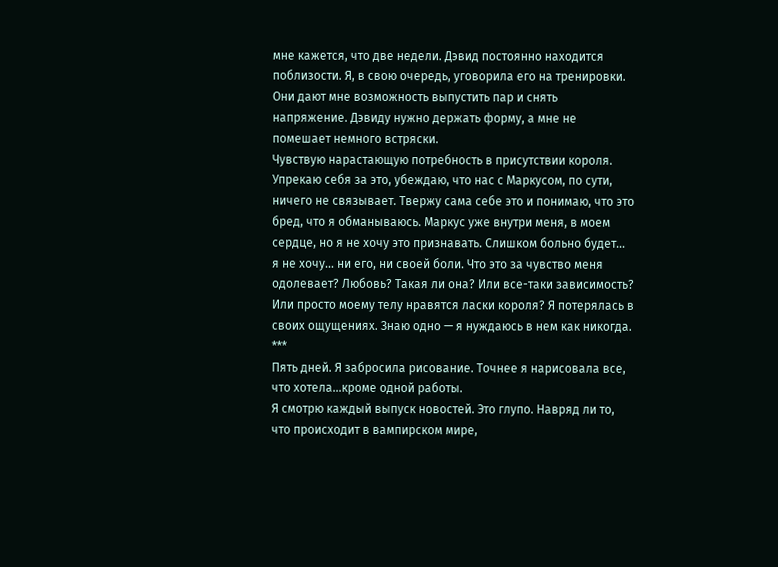мне кажется, что две недели. Дэвид постоянно находится поблизости. Я, в свою очередь, уговорила его на тренировки. Они дают мне возможность выпустить пар и снять напряжение. Дэвиду нужно держать форму, а мне не помешает немного встряски.
Чувствую нарастающую потребность в присутствии короля. Упрекаю себя за это, убеждаю, что нас с Маркусом, по сути, ничего не связывает. Твержу сама себе это и понимаю, что это бред, что я обманываюсь. Маркус уже внутри меня, в моем сердце, но я не хочу это признавать. Слишком больно будет… я не хочу… ни его, ни своей боли. Что это за чувство меня одолевает? Любовь? Такая ли она? Или все-таки зависимость? Или просто моему телу нравятся ласки короля? Я потерялась в своих ощущениях. Знаю одно — я нуждаюсь в нем как никогда.
***
Пять дней. Я забросила рисование. Точнее я нарисовала все, что хотела…кроме одной работы.
Я смотрю каждый выпуск новостей. Это глупо. Навряд ли то, что происходит в вампирском мире,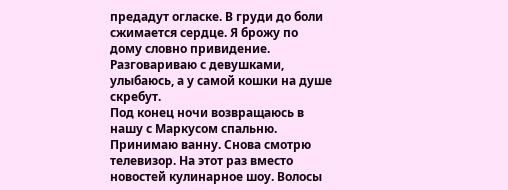предадут огласке. В груди до боли сжимается сердце. Я брожу по дому словно привидение. Разговариваю с девушками, улыбаюсь, а у самой кошки на душе скребут.
Под конец ночи возвращаюсь в нашу с Маркусом спальню. Принимаю ванну. Снова смотрю телевизор. На этот раз вместо новостей кулинарное шоу. Волосы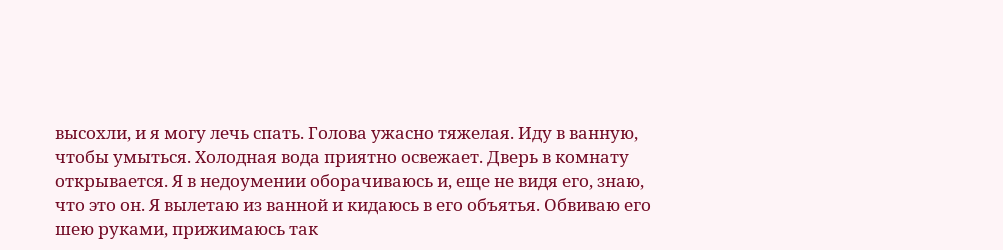высохли, и я могу лечь спать. Голова ужасно тяжелая. Иду в ванную, чтобы умыться. Холодная вода приятно освежает. Дверь в комнату открывается. Я в недоумении оборачиваюсь и, еще не видя его, знаю, что это он. Я вылетаю из ванной и кидаюсь в его объятья. Обвиваю его шею руками, прижимаюсь так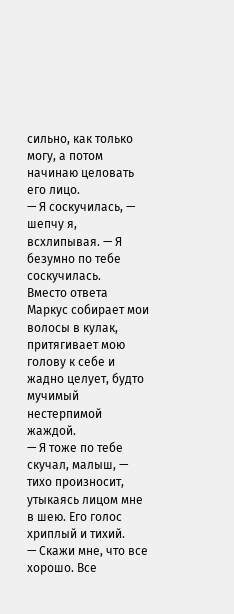сильно, как только могу, а потом начинаю целовать его лицо.
— Я соскучилась, — шепчу я, всхлипывая. — Я безумно по тебе соскучилась.
Вместо ответа Маркус собирает мои волосы в кулак, притягивает мою голову к себе и жадно целует, будто мучимый нестерпимой жаждой.
— Я тоже по тебе скучал, малыш, — тихо произносит, утыкаясь лицом мне в шею. Его голос хриплый и тихий.
— Скажи мне, что все хорошо. Все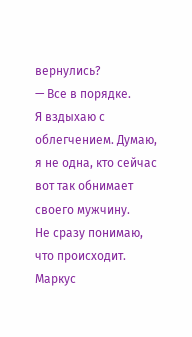вернулись?
— Все в порядке.
Я вздыхаю с облегчением. Думаю, я не одна, кто сейчас вот так обнимает своего мужчину.
Не сразу понимаю, что происходит. Маркус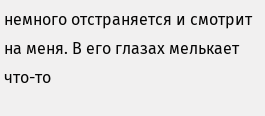немного отстраняется и смотрит на меня. В его глазах мелькает что-то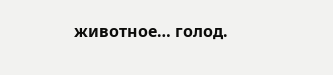животное… голод.